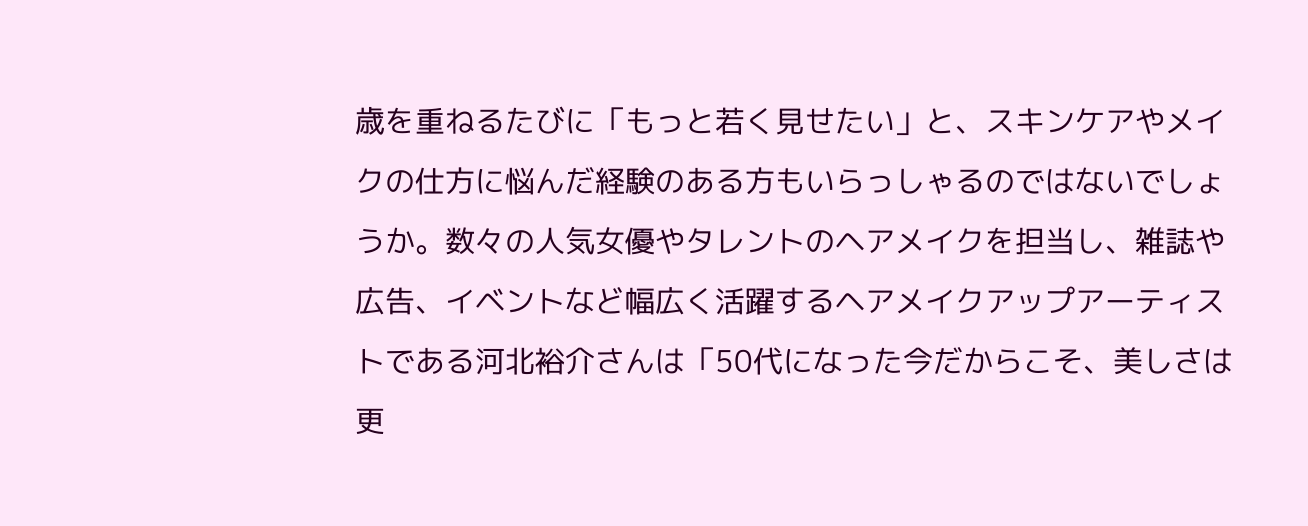歳を重ねるたびに「もっと若く見せたい」と、スキンケアやメイクの仕方に悩んだ経験のある方もいらっしゃるのではないでしょうか。数々の人気女優やタレントのヘアメイクを担当し、雑誌や広告、イベントなど幅広く活躍するヘアメイクアップアーティストである河北裕介さんは「50代になった今だからこそ、美しさは更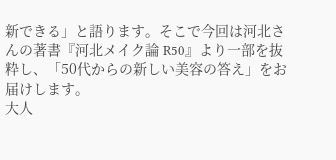新できる」と語ります。そこで今回は河北さんの著書『河北メイク論 R50』より一部を抜粋し、「50代からの新しい美容の答え」をお届けします。
大人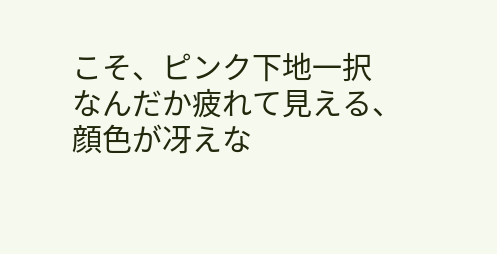こそ、ピンク下地一択
なんだか疲れて見える、顔色が冴えな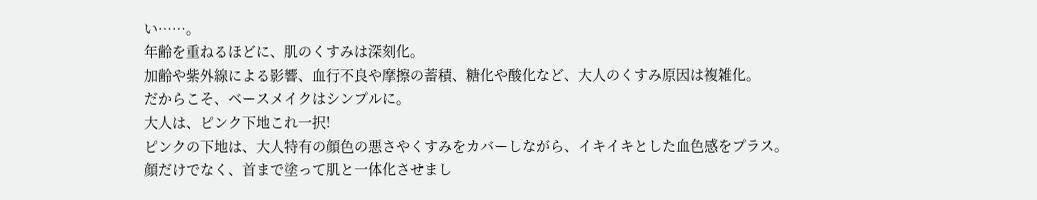い……。
年齢を重ねるほどに、肌のくすみは深刻化。
加齢や紫外線による影響、血行不良や摩擦の蓄積、糖化や酸化など、大人のくすみ原因は複雑化。
だからこそ、ベースメイクはシンプルに。
大人は、ピンク下地これ一択!
ピンクの下地は、大人特有の顔色の悪さやくすみをカバーしながら、イキイキとした血色感をプラス。
顔だけでなく、首まで塗って肌と一体化させまし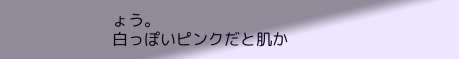ょう。
白っぽいピンクだと肌か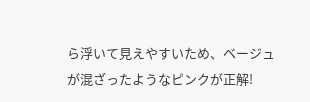ら浮いて見えやすいため、ベージュが混ざったようなピンクが正解!